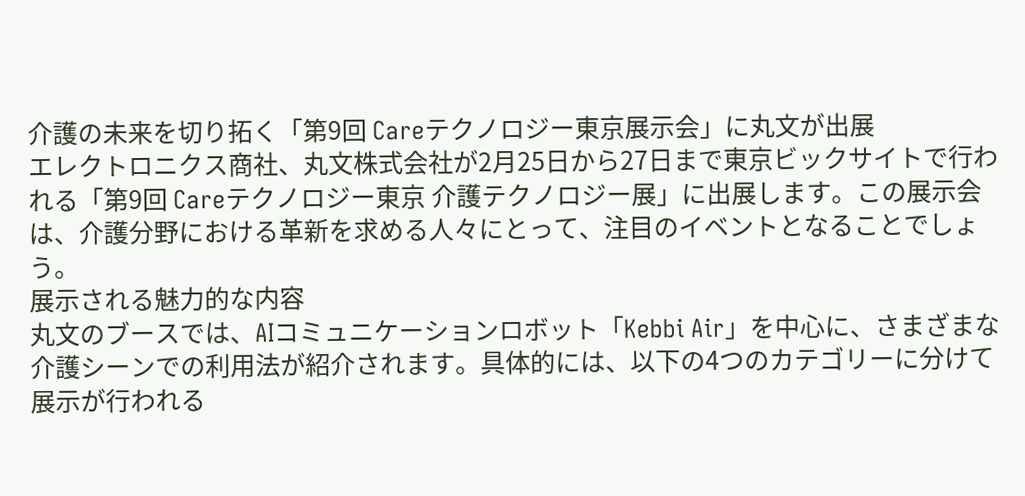介護の未来を切り拓く「第9回 Careテクノロジー東京展示会」に丸文が出展
エレクトロニクス商社、丸文株式会社が2月25日から27日まで東京ビックサイトで行われる「第9回 Careテクノロジー東京 介護テクノロジー展」に出展します。この展示会は、介護分野における革新を求める人々にとって、注目のイベントとなることでしょう。
展示される魅力的な内容
丸文のブースでは、AIコミュニケーションロボット「Kebbi Air」を中心に、さまざまな介護シーンでの利用法が紹介されます。具体的には、以下の4つのカテゴリーに分けて展示が行われる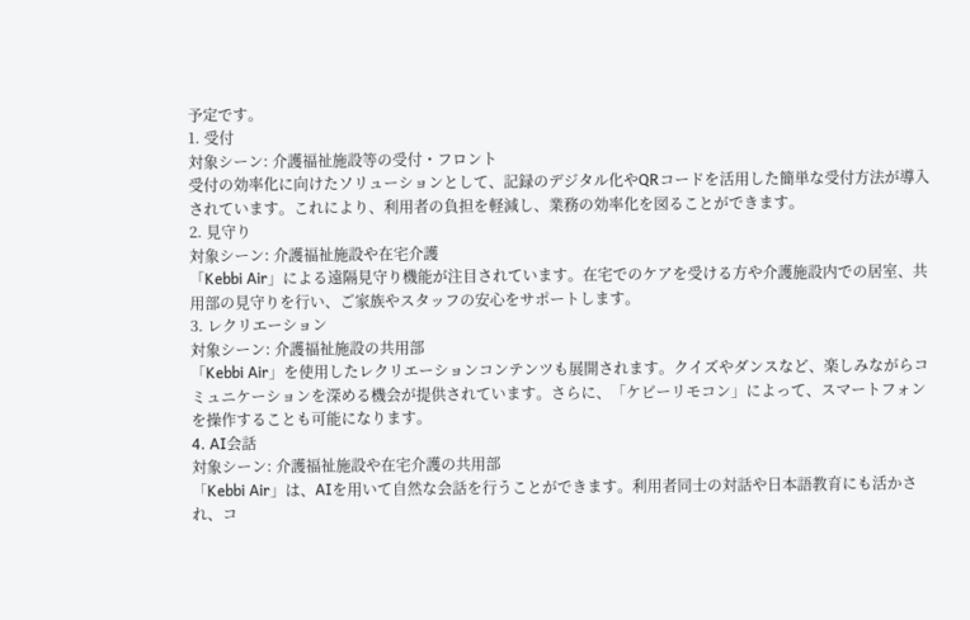予定です。
1. 受付
対象シーン: 介護福祉施設等の受付・フロント
受付の効率化に向けたソリューションとして、記録のデジタル化やQRコードを活用した簡単な受付方法が導入されています。これにより、利用者の負担を軽減し、業務の効率化を図ることができます。
2. 見守り
対象シーン: 介護福祉施設や在宅介護
「Kebbi Air」による遠隔見守り機能が注目されています。在宅でのケアを受ける方や介護施設内での居室、共用部の見守りを行い、ご家族やスタッフの安心をサポートします。
3. レクリエーション
対象シーン: 介護福祉施設の共用部
「Kebbi Air」を使用したレクリエーションコンテンツも展開されます。クイズやダンスなど、楽しみながらコミュニケーションを深める機会が提供されています。さらに、「ケビーリモコン」によって、スマートフォンを操作することも可能になります。
4. AI会話
対象シーン: 介護福祉施設や在宅介護の共用部
「Kebbi Air」は、AIを用いて自然な会話を行うことができます。利用者同士の対話や日本語教育にも活かされ、コ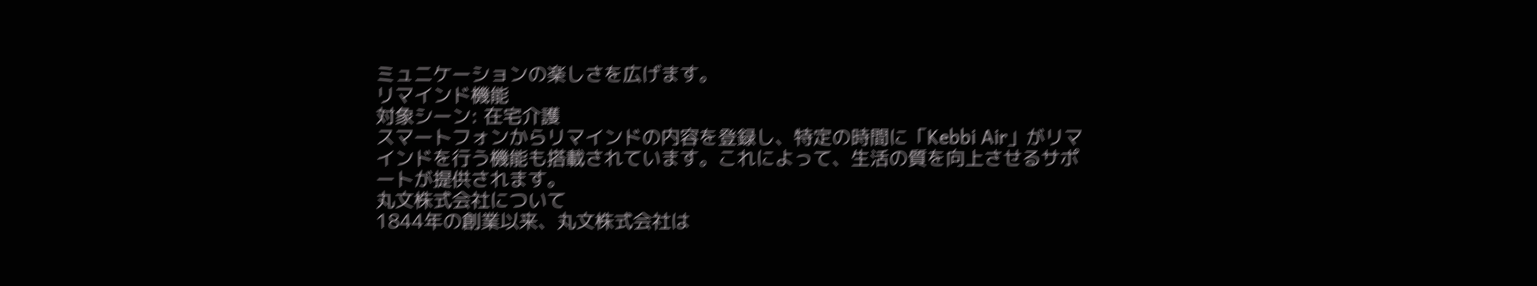ミュニケーションの楽しさを広げます。
リマインド機能
対象シーン: 在宅介護
スマートフォンからリマインドの内容を登録し、特定の時間に「Kebbi Air」がリマインドを行う機能も搭載されています。これによって、生活の質を向上させるサポートが提供されます。
丸文株式会社について
1844年の創業以来、丸文株式会社は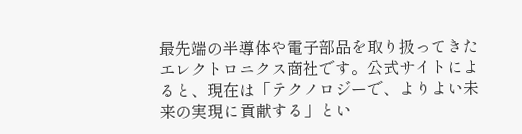最先端の半導体や電子部品を取り扱ってきたエレクトロニクス商社です。公式サイトによると、現在は「テクノロジーで、よりよい未来の実現に貢献する」とい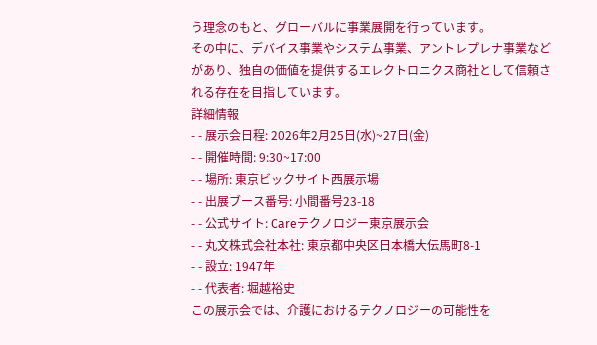う理念のもと、グローバルに事業展開を行っています。
その中に、デバイス事業やシステム事業、アントレプレナ事業などがあり、独自の価値を提供するエレクトロニクス商社として信頼される存在を目指しています。
詳細情報
- - 展示会日程: 2026年2月25日(水)~27日(金)
- - 開催時間: 9:30~17:00
- - 場所: 東京ビックサイト西展示場
- - 出展ブース番号: 小間番号23-18
- - 公式サイト: Careテクノロジー東京展示会
- - 丸文株式会社本社: 東京都中央区日本橋大伝馬町8-1
- - 設立: 1947年
- - 代表者: 堀越裕史
この展示会では、介護におけるテクノロジーの可能性を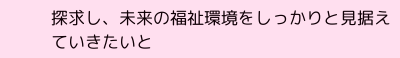探求し、未来の福祉環境をしっかりと見据えていきたいと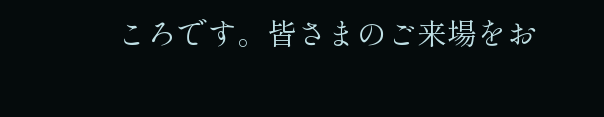ころです。皆さまのご来場をお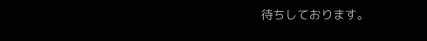待ちしております。